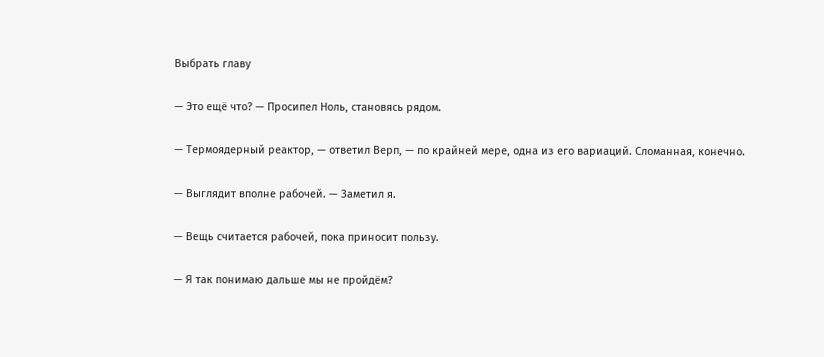Выбрать главу

— Это ещё что? — Просипел Ноль, становясь рядом.

— Термоядерный реактор, — ответил Верп, — по крайней мере, одна из его вариаций. Сломанная, конечно.

— Выглядит вполне рабочей. — Заметил я.

— Вещь считается рабочей, пока приносит пользу.

— Я так понимаю дальше мы не пройдём?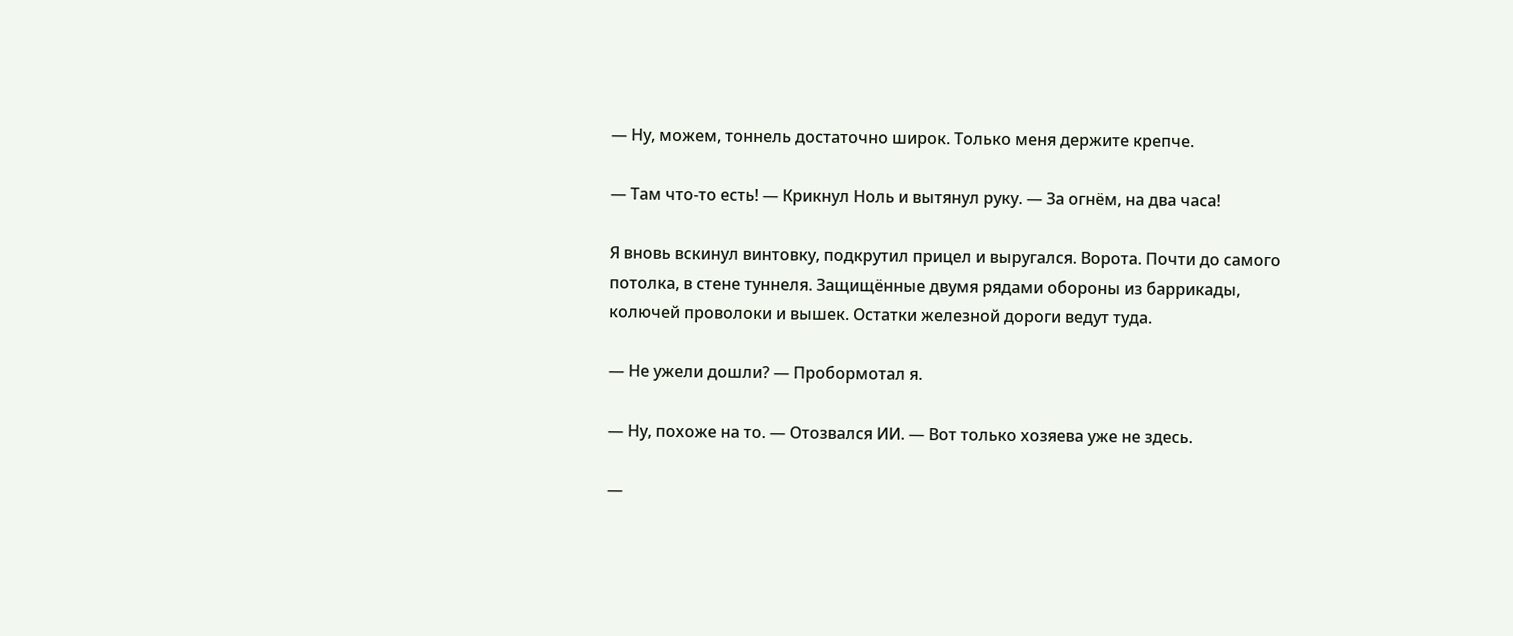— Ну, можем, тоннель достаточно широк. Только меня держите крепче.

— Там что-то есть! — Крикнул Ноль и вытянул руку. — За огнём, на два часа!

Я вновь вскинул винтовку, подкрутил прицел и выругался. Ворота. Почти до самого потолка, в стене туннеля. Защищённые двумя рядами обороны из баррикады, колючей проволоки и вышек. Остатки железной дороги ведут туда.

— Не ужели дошли? — Пробормотал я.

— Ну, похоже на то. — Отозвался ИИ. — Вот только хозяева уже не здесь.

—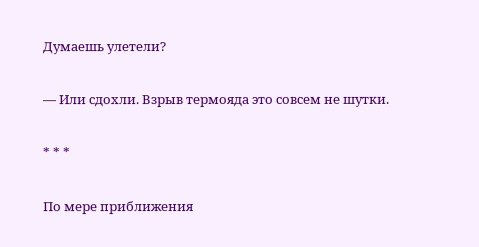Думаешь улетели?

— Или сдохли. Взрыв термояда это совсем не шутки.

* * *

По мере приближения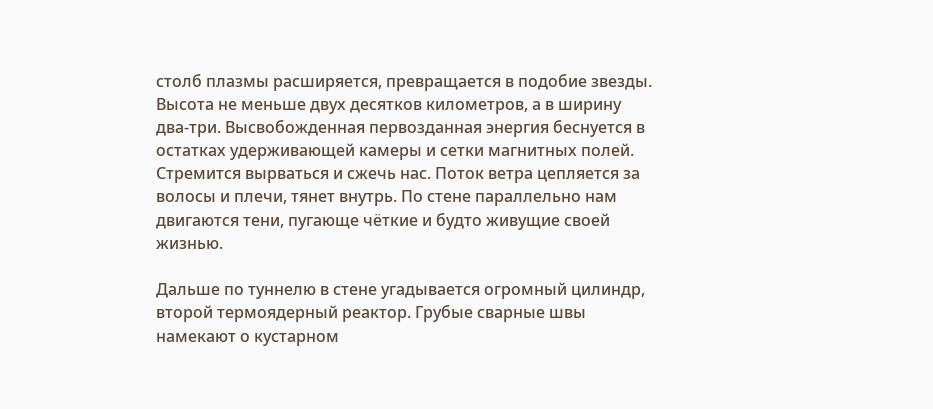столб плазмы расширяется, превращается в подобие звезды. Высота не меньше двух десятков километров, а в ширину два-три. Высвобожденная первозданная энергия беснуется в остатках удерживающей камеры и сетки магнитных полей. Стремится вырваться и сжечь нас. Поток ветра цепляется за волосы и плечи, тянет внутрь. По стене параллельно нам двигаются тени, пугающе чёткие и будто живущие своей жизнью.

Дальше по туннелю в стене угадывается огромный цилиндр, второй термоядерный реактор. Грубые сварные швы намекают о кустарном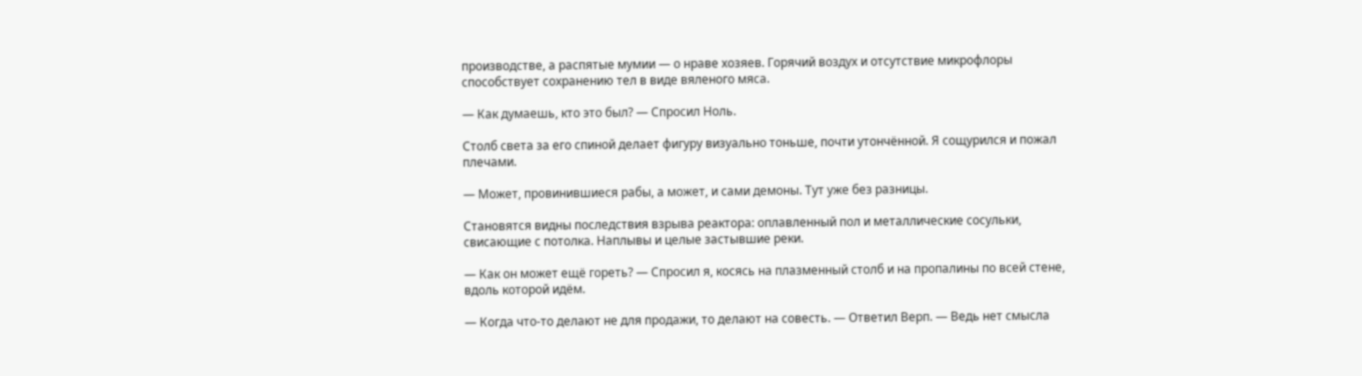производстве, а распятые мумии — о нраве хозяев. Горячий воздух и отсутствие микрофлоры способствует сохранению тел в виде вяленого мяса.

— Как думаешь, кто это был? — Спросил Ноль.

Столб света за его спиной делает фигуру визуально тоньше, почти утончённой. Я сощурился и пожал плечами.

— Может, провинившиеся рабы, а может, и сами демоны. Тут уже без разницы.

Становятся видны последствия взрыва реактора: оплавленный пол и металлические сосульки, свисающие с потолка. Наплывы и целые застывшие реки.

— Как он может ещё гореть? — Спросил я, косясь на плазменный столб и на пропалины по всей стене, вдоль которой идём.

— Когда что-то делают не для продажи, то делают на совесть. — Ответил Верп. — Ведь нет смысла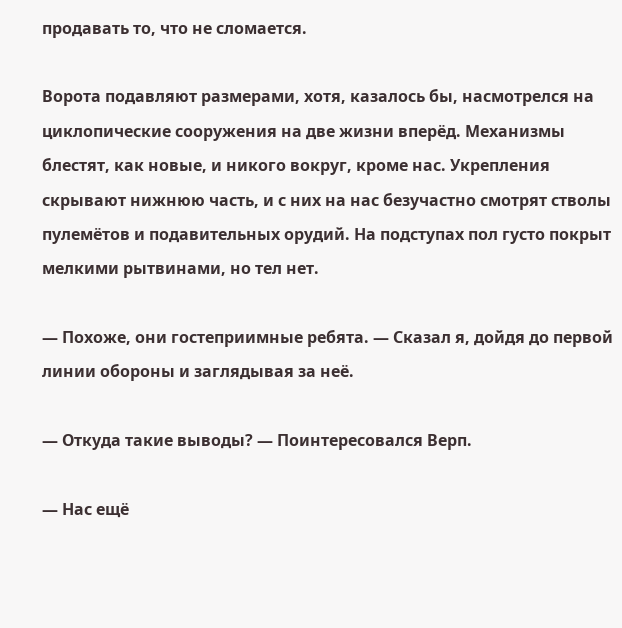продавать то, что не сломается.

Ворота подавляют размерами, хотя, казалось бы, насмотрелся на циклопические сооружения на две жизни вперёд. Механизмы блестят, как новые, и никого вокруг, кроме нас. Укрепления скрывают нижнюю часть, и с них на нас безучастно смотрят стволы пулемётов и подавительных орудий. На подступах пол густо покрыт мелкими рытвинами, но тел нет.

— Похоже, они гостеприимные ребята. — Сказал я, дойдя до первой линии обороны и заглядывая за неё.

— Откуда такие выводы? — Поинтересовался Верп.

— Нас ещё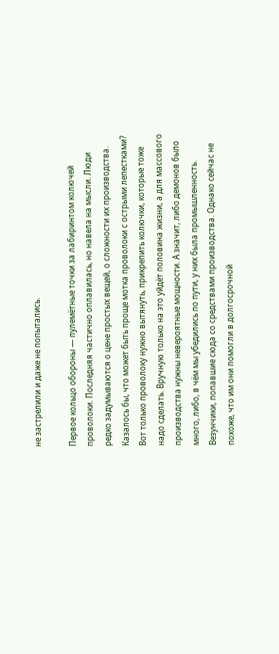не застрелили и даже не попытались.

Первое кольцо обороны — пулемётные точки за лабиринтом колючей проволоки. Последняя частично оплавилась, но навела на мысли. Люди редко задумываются о цене простых вещей, о сложности их производства. Казалось бы, что может быть проще мотка проволоки с острыми лепестками? Вот только проволоку нужно вытянуть, прикрепить колючки, которые тоже надо сделать. Вручную только на это уйдёт половина жизни, а для массового производства нужны невероятные мощности. А значит, либо демонов было много, либо, в чём мы убедились по пути, у них была промышленность. Везунчики, попавшие сюда со средствами производства. Однако сейчас не похоже, что им они помогли в долгосрочной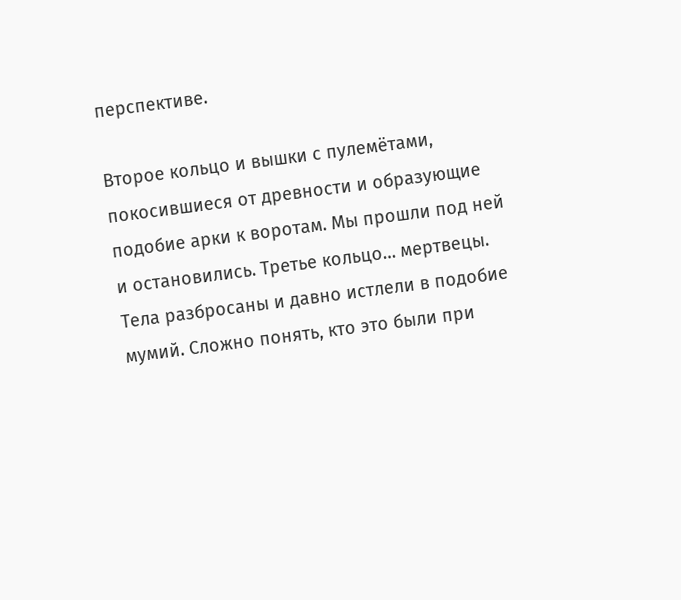перспективе.

Второе кольцо и вышки с пулемётами, покосившиеся от древности и образующие подобие арки к воротам. Мы прошли под ней и остановились. Третье кольцо… мертвецы. Тела разбросаны и давно истлели в подобие мумий. Сложно понять, кто это были при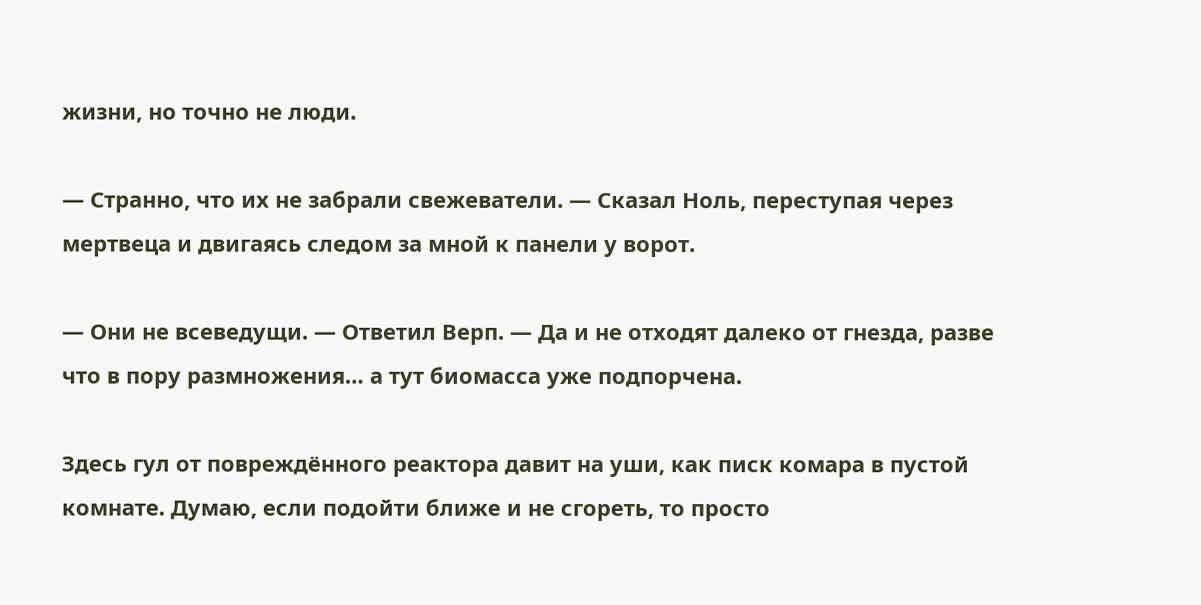жизни, но точно не люди.

— Странно, что их не забрали свежеватели. — Сказал Ноль, переступая через мертвеца и двигаясь следом за мной к панели у ворот.

— Они не всеведущи. — Ответил Верп. — Да и не отходят далеко от гнезда, разве что в пору размножения… а тут биомасса уже подпорчена.

Здесь гул от повреждённого реактора давит на уши, как писк комара в пустой комнате. Думаю, если подойти ближе и не сгореть, то просто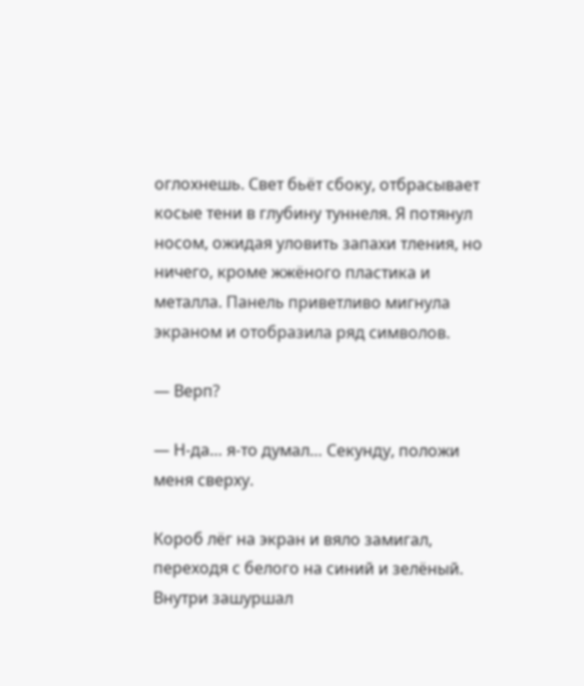оглохнешь. Свет бьёт сбоку, отбрасывает косые тени в глубину туннеля. Я потянул носом, ожидая уловить запахи тления, но ничего, кроме жжёного пластика и металла. Панель приветливо мигнула экраном и отобразила ряд символов.

— Верп?

— Н-да… я-то думал… Секунду, положи меня сверху.

Короб лёг на экран и вяло замигал, переходя с белого на синий и зелёный. Внутри зашуршал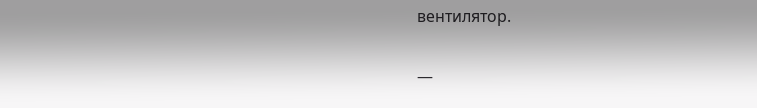вентилятор.

—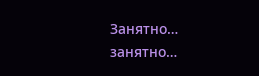Занятно… занятно…